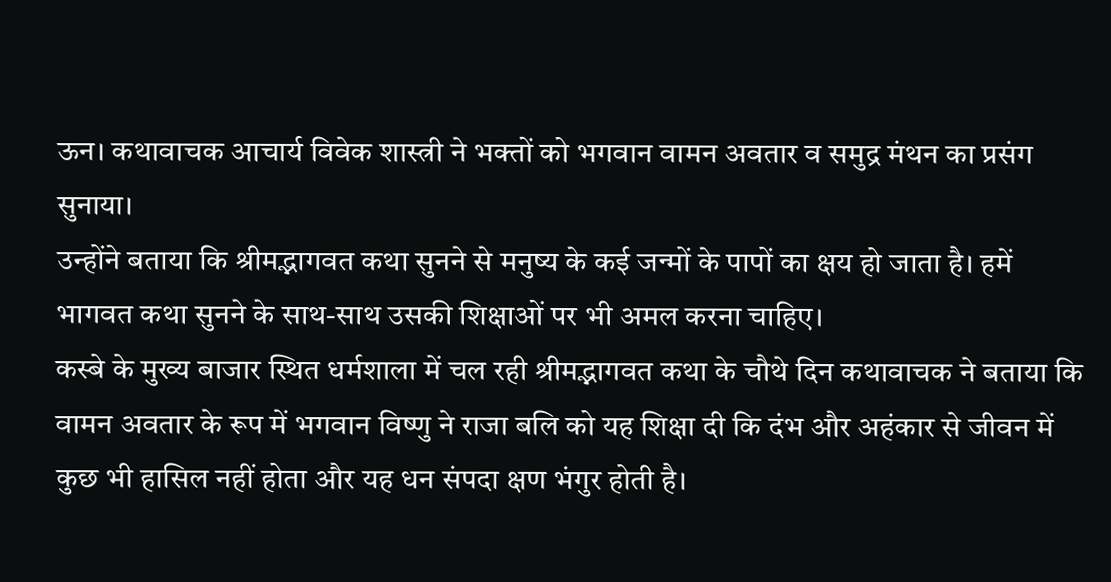ऊन। कथावाचक आचार्य विवेक शास्त्री ने भक्तों को भगवान वामन अवतार व समुद्र मंथन का प्रसंग सुनाया।
उन्होंने बताया कि श्रीमद्भागवत कथा सुनने से मनुष्य के कई जन्मों के पापों का क्षय हो जाता है। हमें भागवत कथा सुनने के साथ-साथ उसकी शिक्षाओं पर भी अमल करना चाहिए।
कस्बे के मुख्य बाजार स्थित धर्मशाला में चल रही श्रीमद्भागवत कथा के चौथे दिन कथावाचक ने बताया कि वामन अवतार के रूप में भगवान विष्णु ने राजा बलि को यह शिक्षा दी कि दंभ और अहंकार से जीवन में कुछ भी हासिल नहीं होता और यह धन संपदा क्षण भंगुर होती है।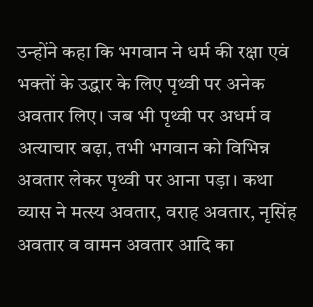उन्होंने कहा कि भगवान ने धर्म की रक्षा एवं भक्तों के उद्धार के लिए पृथ्वी पर अनेक अवतार लिए। जब भी पृथ्वी पर अधर्म व अत्याचार बढ़ा, तभी भगवान को विभिन्न अवतार लेकर पृथ्वी पर आना पड़ा। कथा व्यास ने मत्स्य अवतार, वराह अवतार, नृसिंह अवतार व वामन अवतार आदि का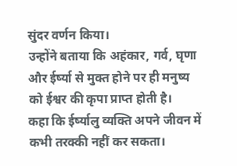सुंदर वर्णन किया।
उन्होंने बताया कि अहंकार, गर्व, घृणा और ईर्ष्या से मुक्त होने पर ही मनुष्य को ईश्वर की कृपा प्राप्त होती है।
कहा कि ईर्ष्यालु व्यक्ति अपने जीवन में कभी तरक्की नहीं कर सकता।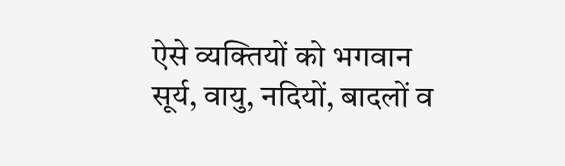ऐसे व्यक्तियों को भगवान सूर्य, वायु, नदियों, बादलों व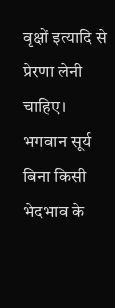वृक्षों इत्यादि से प्रेरणा लेनी चाहिए। भगवान सूर्य बिना किसी भेदभाव के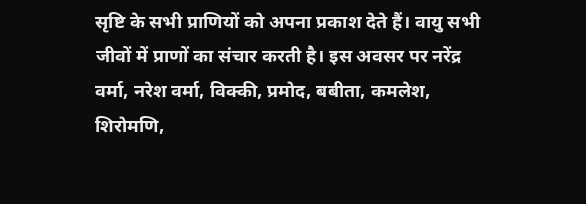सृष्टि के सभी प्राणियों को अपना प्रकाश देते हैं। वायु सभी जीवों में प्राणों का संचार करती है। इस अवसर पर नरेंद्र वर्मा, नरेश वर्मा, विक्की, प्रमोद, बबीता, कमलेश, शिरोमणि,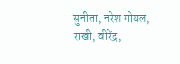सुनीता, नरेश गोयल, राखी, वीरेंद्र,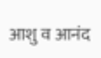आशु व आनंद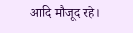आदि मौजूद रहे।